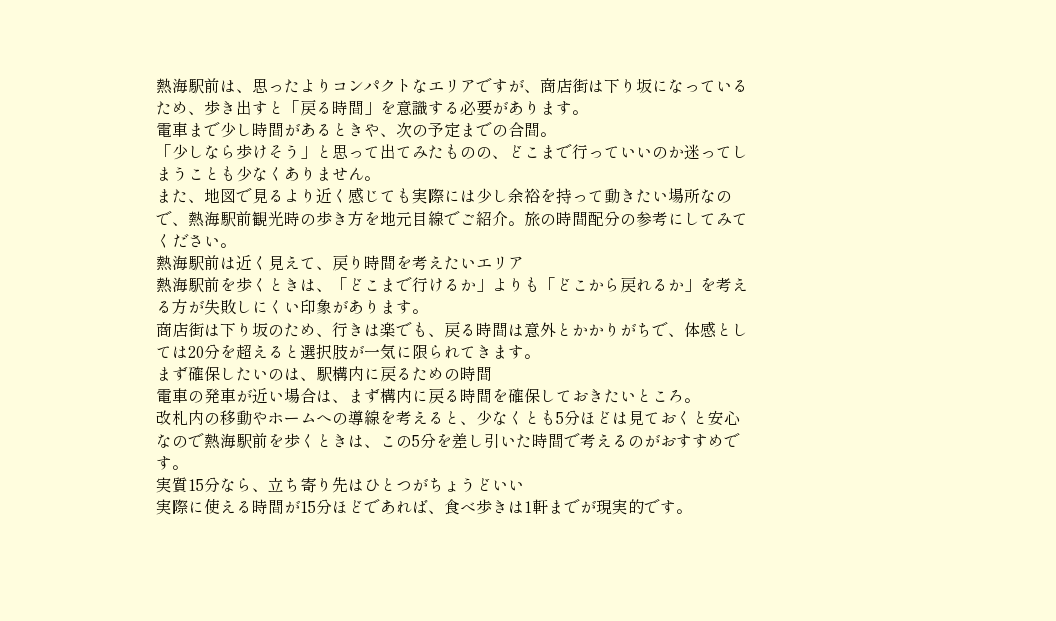熱海駅前は、思ったよりコンパクトなエリアですが、商店街は下り坂になっているため、歩き出すと「戻る時間」を意識する必要があります。
電車まで少し時間があるときや、次の予定までの合間。
「少しなら歩けそう」と思って出てみたものの、どこまで行っていいのか迷ってしまうことも少なくありません。
また、地図で見るより近く感じても実際には少し余裕を持って動きたい場所なので、熱海駅前観光時の歩き方を地元目線でご紹介。旅の時間配分の参考にしてみてください。
熱海駅前は近く見えて、戻り時間を考えたいエリア
熱海駅前を歩くときは、「どこまで行けるか」よりも「どこから戻れるか」を考える方が失敗しにくい印象があります。
商店街は下り坂のため、行きは楽でも、戻る時間は意外とかかりがちで、体感としては20分を超えると選択肢が一気に限られてきます。
まず確保したいのは、駅構内に戻るための時間
電車の発車が近い場合は、まず構内に戻る時間を確保しておきたいところ。
改札内の移動やホームへの導線を考えると、少なくとも5分ほどは見ておくと安心なので熱海駅前を歩くときは、この5分を差し引いた時間で考えるのがおすすめです。
実質15分なら、立ち寄り先はひとつがちょうどいい
実際に使える時間が15分ほどであれば、食べ歩きは1軒までが現実的です。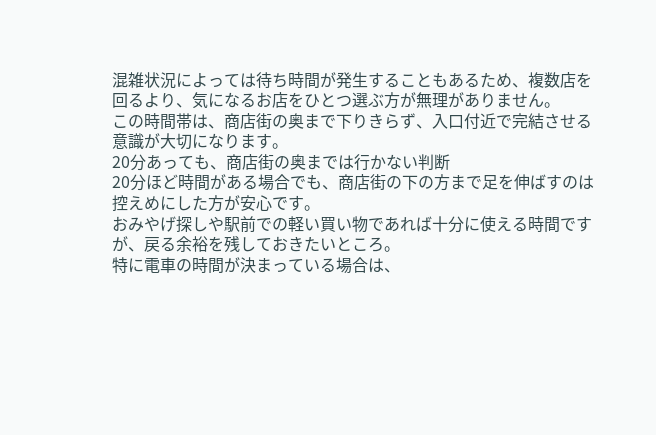混雑状況によっては待ち時間が発生することもあるため、複数店を回るより、気になるお店をひとつ選ぶ方が無理がありません。
この時間帯は、商店街の奥まで下りきらず、入口付近で完結させる意識が大切になります。
20分あっても、商店街の奥までは行かない判断
20分ほど時間がある場合でも、商店街の下の方まで足を伸ばすのは控えめにした方が安心です。
おみやげ探しや駅前での軽い買い物であれば十分に使える時間ですが、戻る余裕を残しておきたいところ。
特に電車の時間が決まっている場合は、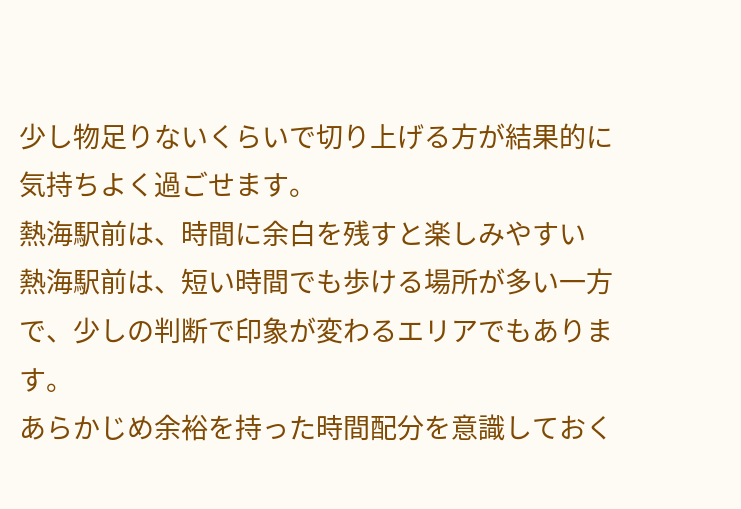少し物足りないくらいで切り上げる方が結果的に気持ちよく過ごせます。
熱海駅前は、時間に余白を残すと楽しみやすい
熱海駅前は、短い時間でも歩ける場所が多い一方で、少しの判断で印象が変わるエリアでもあります。
あらかじめ余裕を持った時間配分を意識しておく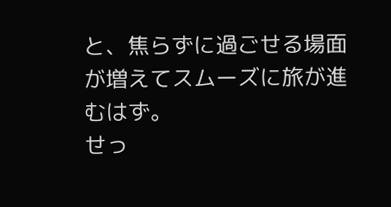と、焦らずに過ごせる場面が増えてスムーズに旅が進むはず。
せっ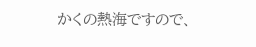かくの熱海ですので、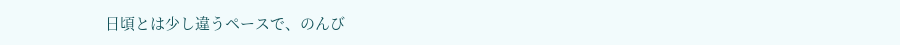日頃とは少し違うペースで、のんび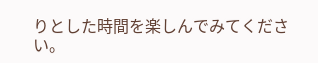りとした時間を楽しんでみてください。